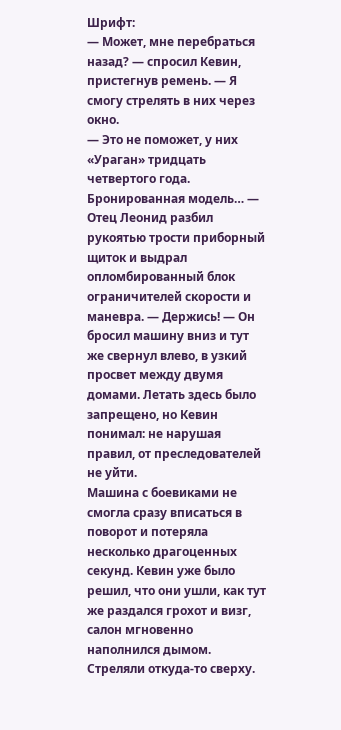Шрифт:
— Может, мне перебраться назад? — спросил Кевин, пристегнув ремень. — Я смогу стрелять в них через окно.
— Это не поможет, у них «Ураган» тридцать четвертого года. Бронированная модель… — Отец Леонид разбил рукоятью трости приборный щиток и выдрал опломбированный блок ограничителей скорости и маневра. — Держись! — Он бросил машину вниз и тут же свернул влево, в узкий просвет между двумя домами. Летать здесь было запрещено, но Кевин понимал: не нарушая правил, от преследователей не уйти.
Машина с боевиками не смогла сразу вписаться в поворот и потеряла несколько драгоценных секунд. Кевин уже было решил, что они ушли, как тут же раздался грохот и визг, салон мгновенно наполнился дымом. Стреляли откуда-то сверху.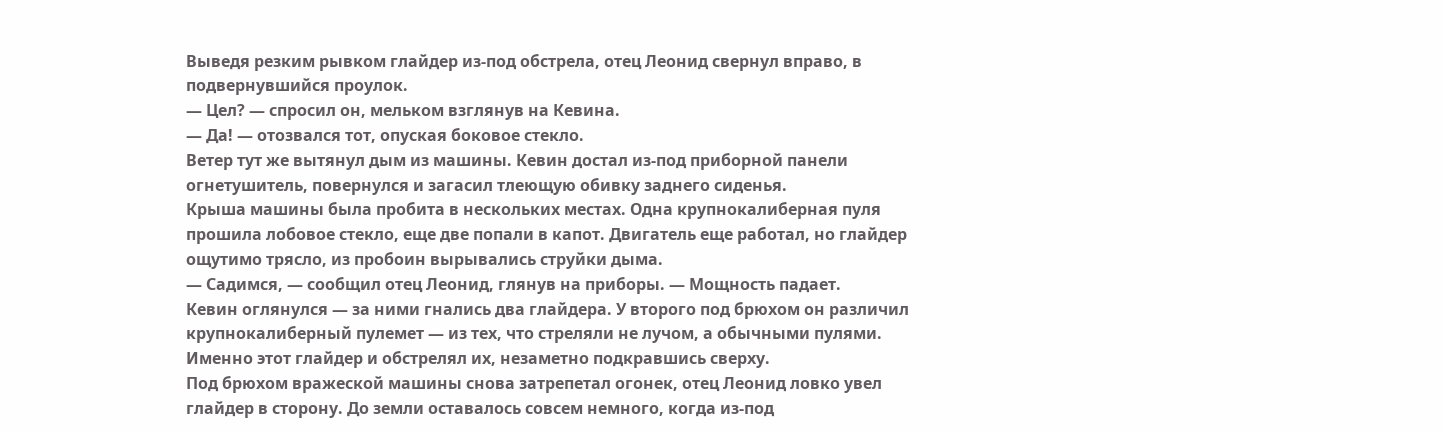Выведя резким рывком глайдер из-под обстрела, отец Леонид свернул вправо, в подвернувшийся проулок.
— Цел? — спросил он, мельком взглянув на Кевина.
— Да! — отозвался тот, опуская боковое стекло.
Ветер тут же вытянул дым из машины. Кевин достал из-под приборной панели огнетушитель, повернулся и загасил тлеющую обивку заднего сиденья.
Крыша машины была пробита в нескольких местах. Одна крупнокалиберная пуля прошила лобовое стекло, еще две попали в капот. Двигатель еще работал, но глайдер ощутимо трясло, из пробоин вырывались струйки дыма.
— Садимся, — сообщил отец Леонид, глянув на приборы. — Мощность падает.
Кевин оглянулся — за ними гнались два глайдера. У второго под брюхом он различил крупнокалиберный пулемет — из тех, что стреляли не лучом, а обычными пулями. Именно этот глайдер и обстрелял их, незаметно подкравшись сверху.
Под брюхом вражеской машины снова затрепетал огонек, отец Леонид ловко увел глайдер в сторону. До земли оставалось совсем немного, когда из-под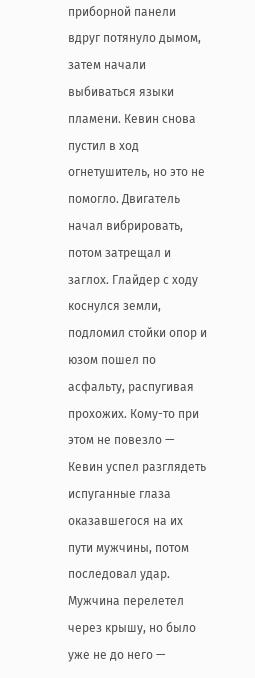приборной панели вдруг потянуло дымом, затем начали выбиваться языки пламени. Кевин снова пустил в ход огнетушитель, но это не помогло. Двигатель начал вибрировать, потом затрещал и заглох. Глайдер с ходу коснулся земли, подломил стойки опор и юзом пошел по асфальту, распугивая прохожих. Кому-то при этом не повезло — Кевин успел разглядеть испуганные глаза оказавшегося на их пути мужчины, потом последовал удар. Мужчина перелетел через крышу, но было уже не до него —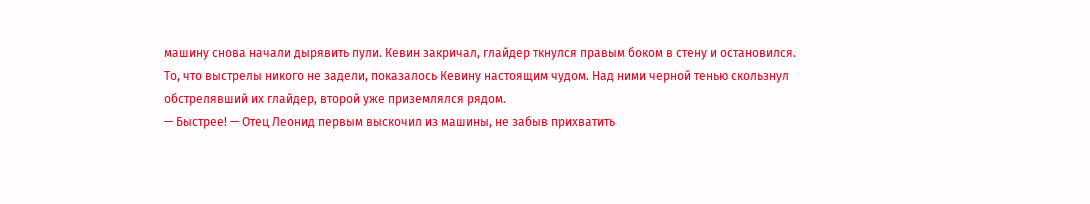машину снова начали дырявить пули. Кевин закричал, глайдер ткнулся правым боком в стену и остановился.
То, что выстрелы никого не задели, показалось Кевину настоящим чудом. Над ними черной тенью скользнул обстрелявший их глайдер, второй уже приземлялся рядом.
— Быстрее! — Отец Леонид первым выскочил из машины, не забыв прихватить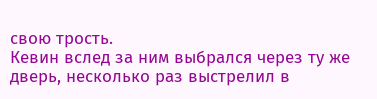свою трость.
Кевин вслед за ним выбрался через ту же дверь, несколько раз выстрелил в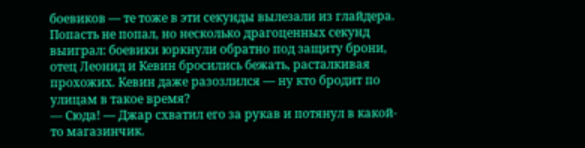боевиков — те тоже в эти секунды вылезали из глайдера. Попасть не попал, но несколько драгоценных секунд выиграл: боевики юркнули обратно под защиту брони, отец Леонид и Кевин бросились бежать, расталкивая прохожих. Кевин даже разозлился — ну кто бродит по улицам в такое время?
— Сюда! — Джар схватил его за рукав и потянул в какой-то магазинчик.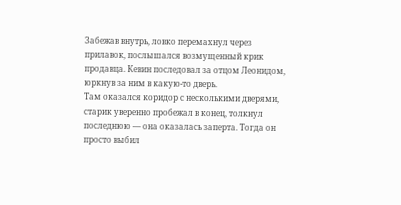Забежав внутрь, ловко перемахнул через прилавок, послышался возмущенный крик продавца. Кевин последовал за отцом Леонидом, юркнув за ним в какую-то дверь.
Там оказался коридор с несколькими дверями, старик уверенно пробежал в конец, толкнул последнюю — она оказалась заперта. Тогда он просто выбил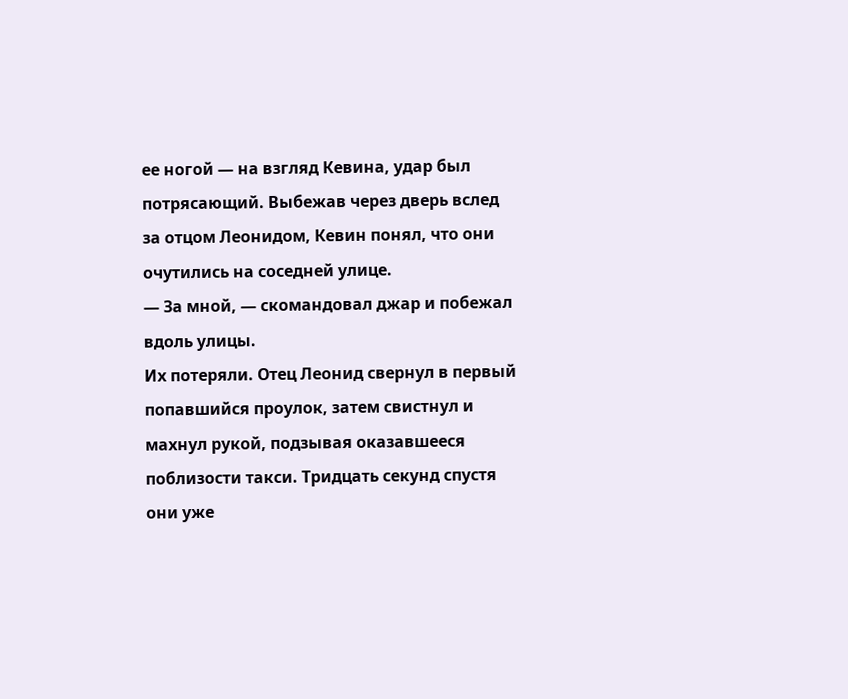ее ногой — на взгляд Кевина, удар был потрясающий. Выбежав через дверь вслед за отцом Леонидом, Кевин понял, что они очутились на соседней улице.
— За мной, — скомандовал джар и побежал вдоль улицы.
Их потеряли. Отец Леонид свернул в первый попавшийся проулок, затем свистнул и махнул рукой, подзывая оказавшееся поблизости такси. Тридцать секунд спустя они уже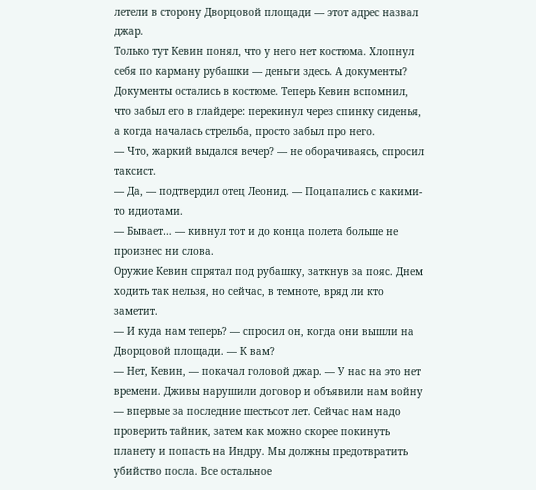летели в сторону Дворцовой площади — этот адрес назвал джар.
Только тут Кевин понял, что у него нет костюма. Хлопнул себя по карману рубашки — деньги здесь. А документы?
Документы остались в костюме. Теперь Кевин вспомнил, что забыл его в глайдере: перекинул через спинку сиденья, а когда началась стрельба, просто забыл про него.
— Что, жаркий выдался вечер? — не оборачиваясь, спросил таксист.
— Да, — подтвердил отец Леонид. — Поцапались с какими-то идиотами.
— Бывает… — кивнул тот и до конца полета больше не произнес ни слова.
Оружие Кевин спрятал под рубашку, заткнув за пояс. Днем ходить так нельзя, но сейчас, в темноте, вряд ли кто заметит.
— И куда нам теперь? — спросил он, когда они вышли на Дворцовой площади. — К вам?
— Нет, Кевин, — покачал головой джар. — У нас на это нет времени. Дживы нарушили договор и объявили нам войну — впервые за последние шестьсот лет. Сейчас нам надо проверить тайник, затем как можно скорее покинуть планету и попасть на Индру. Мы должны предотвратить убийство посла. Все остальное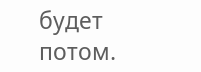будет потом.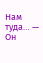Нам туда… — Он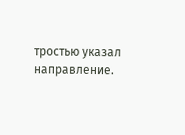тростью указал направление.